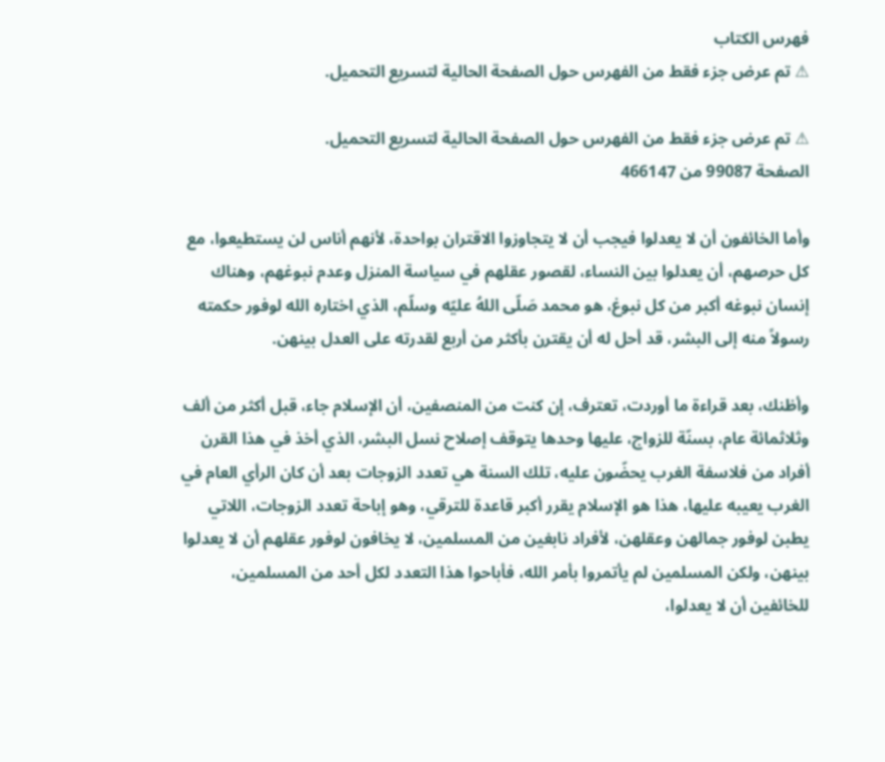فهرس الكتاب
⚠ تم عرض جزء فقط من الفهرس حول الصفحة الحالية لتسريع التحميل.

⚠ تم عرض جزء فقط من الفهرس حول الصفحة الحالية لتسريع التحميل.
الصفحة 99087 من 466147

وأما الخائفون أن لا يعدلوا فيجب أن لا يتجاوزوا الاقتران بواحدة، لأنهم أناس لن يستطيعوا، مع كل حرصهم، أن يعدلوا بين النساء، لقصور عقلهم في سياسة المنزل وعدم نبوغهم، وهناك إنسان نبوغه أكبر من كل نبوغ، هو محمد صَلّى اللهُ عليّه وسلّم، الذي اختاره الله لوفور حكمته رسولاً منه إلى البشر، قد أحل له أن يقترن بأكثر من أربع لقدرته على العدل بينهن.

وأظنك، بعد قراءة ما أوردت، تعترف، إن كنت من المنصفين، أن الإسلام جاء، قبل أكثر من ألف وثلاثمائة عام، بسنّة للزواج، عليها وحدها يتوقف إصلاح نسل البشر، الذي أخذ في هذا القرن أفراد من فلاسفة الغرب يحضّون عليه، تلك السنة هي تعدد الزوجات بعد أن كان الرأي العام في الغرب يعيبه عليها، هذا هو الإسلام يقرر أكبر قاعدة للترقي، وهو إباحة تعدد الزوجات، اللاتي يطبن لوفور جمالهن وعقلهن، لأفراد نابغين من المسلمين، لا يخافون لوفور عقلهم أن لا يعدلوا بينهن، ولكن المسلمين لم يأتمروا بأمر الله، فأباحوا هذا التعدد لكل أحد من المسلمين، للخائفين أن لا يعدلوا،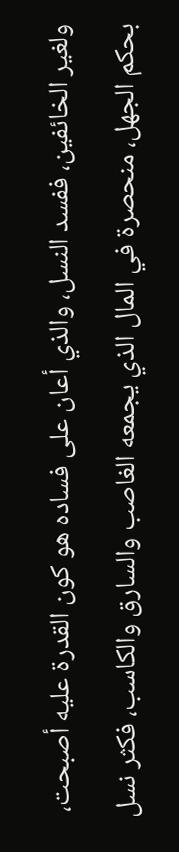ولغير الخائفين، ففسد النسل، والذي أعان على فساده هو كون القدرة عليه أصبحت، بحكم الجهل، منحصرة في المال الذي يجمعه الغاصب والسارق والكاسب، فكثر نسل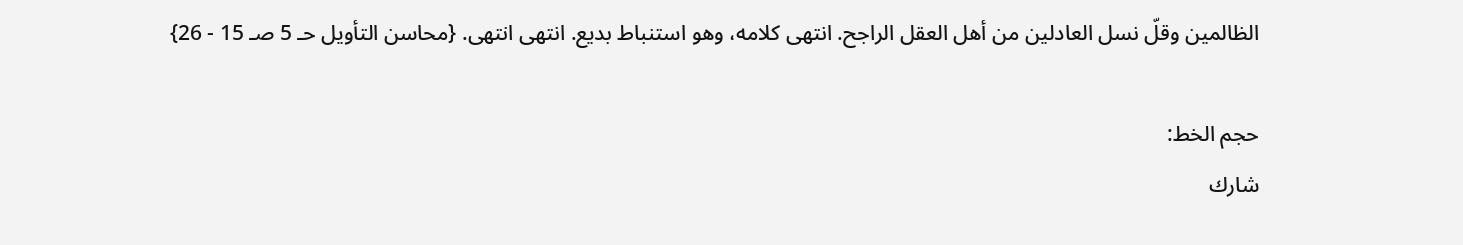الظالمين وقلّ نسل العادلين من أهل العقل الراجح. انتهى كلامه، وهو استنباط بديع. انتهى انتهى. {محاسن التأويل حـ 5 صـ 15 - 26}

حجم الخط:
شارك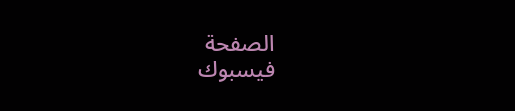الصفحة
فيسبوك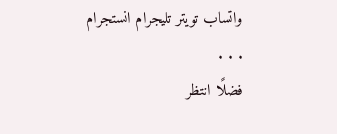واتساب تويتر تليجرام انستجرام
. . .
فضلًا انتظر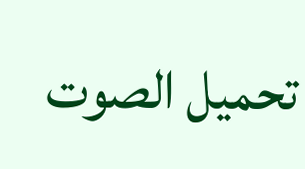تحميل الصوت